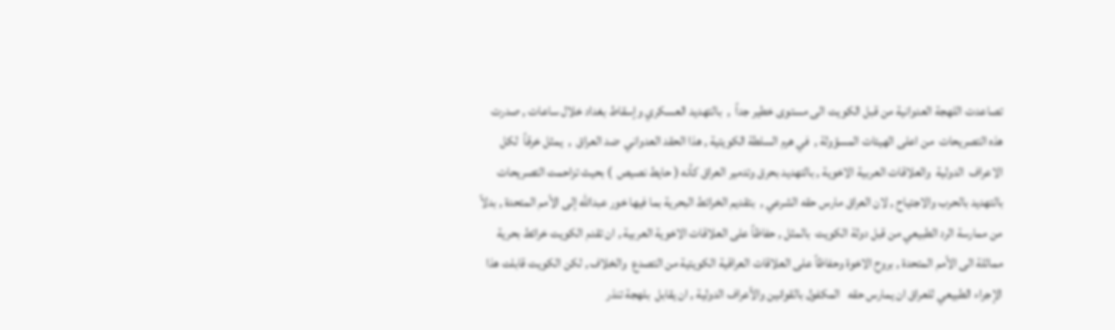تصاعدت اللهجة العدوانية من قبل الكويت الى مستوى خطير جداً  ,  بالتهديد العسكري وإسقاط بغداد خلال ساعات , صدرت هذه التصريحات  من اعلى الهيئات المسؤولة ,  في هرم السلطة الكويتية , هذا الحقد العدواني  ضد العراق  ,  يمثل خرقاً  لكل الاعراف  الدولية  والعلاقات العربية الاخوية , بالتهديد بحرق وتدمير العراق كأنه ( حايط نصيص  ) بحيث تزاحمت التصريحات بالتهديد بالحرب والاجتياح , لان العراق مارس حقه الشرعي ,  بتقديم الخرائط البحرية بما فيها خور عبدالله إلى الأمم المتحدة , بدلاً من ممارسة الرد الطبيعي من قبل دولة الكويت  بالمثل , حفاظاً على العلاقات الاخوية العربية , ان تقدم الكويت خرائط بحرية مماثلة الى الأمم المتحدة , بروح الاخوة وحفاظاً على العلاقات العراقية الكويتية من التصدع  والخلاف , لكن الكويت قابلت هذا الإجراء الطبيعي للعراق ان يمارس حقه   المكفول بالقوانين والأعراف الدولية , ان يقابل  بلهجة تنذر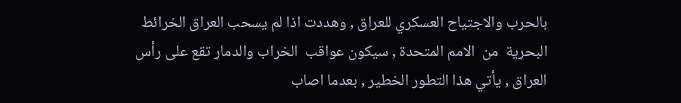بالحرب والاجتياح العسكري للعراق , وهددت اذا لم يسحب العراق الخرائط البحرية  من  الامم المتحدة , سيكون عواقب  الخراب والدمار تقع على رأس  العراق , يأتي هذا التطور الخطير , بعدما اصاب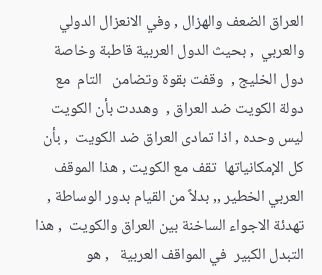العراق الضعف والهزال , وفي الانعزال الدولي والعربي  , بحيث الدول العربية قاطبة وخاصة دول الخليج ,  وقفت بقوة وتضامن   التام  مع دولة الكويت ضد العراق ,  وهددت بأن الكويت ليس وحده , اذا تمادى العراق ضد الكويت  , بأن كل الإمكانياتها  تقف مع الكويت , هذا الموقف العربي الخطير ,, بدلاً من القيام بدور الوساطة ,  تهدئة الاجواء الساخنة بين العراق والكويت  , هذا التبدل الكبير  في المواقف العربية   , هو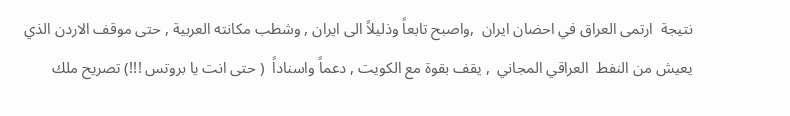نتيجة  ارتمى العراق في احضان ايران  ,واصبح تابعاً وذليلاً الى ايران , وشطب مكانته العربية , حتى موقف الاردن الذي يعيش من النفط  العراقي المجاني  , يقف بقوة مع الكويت , دعماً واسناداً  ( حتى انت يا بروتس !!!) تصريح ملك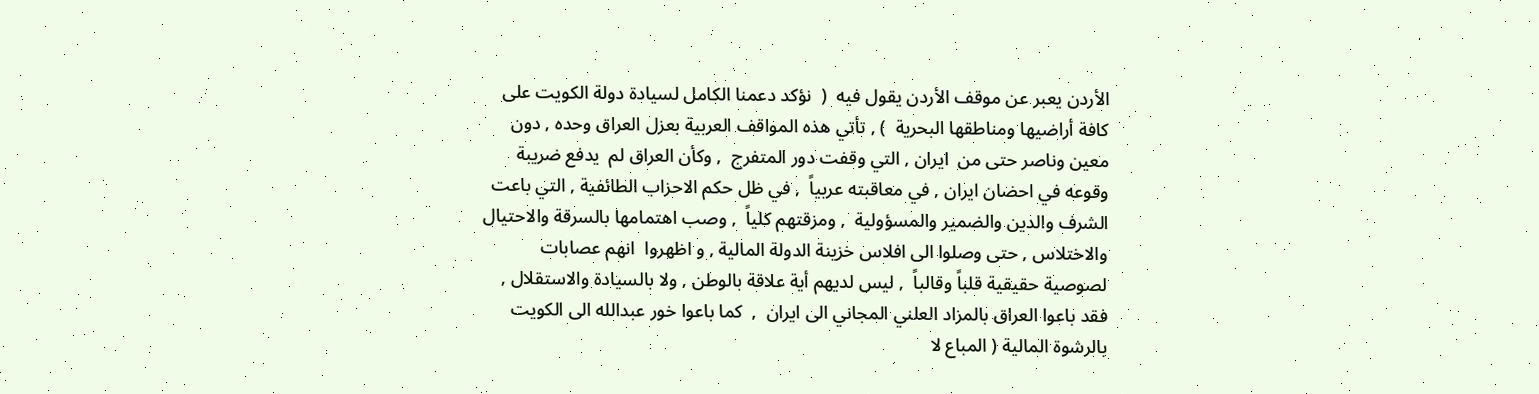الأردن يعبر عن موقف الأردن يقول فيه  (  نؤكد دعمنا الكامل لسيادة دولة الكويت على كافة أراضيها ومناطقها البحرية  ) , تأتي هذه المواقف العربية بعزل العراق وحده , دون معين وناصر حتى من  ايران , التي وقفت دور المتفرج  , وكأن العراق لم  يدفع ضريبة وقوعه في احضان ايران , في معاقبته عربياً  , في ظل حكم الاحزاب الطائفية , التي باعت الشرف والدين والضمير والمسؤولية  , ومزقتهم كلياً  , وصب اهتمامها بالسرقة والاحتيال والاختلاس , حتى وصلوا الى افلاس خزينة الدولة المالية , و اظهروا  انهم عصابات لصوصية حقيقية قلباً وقالباً  , ليس لديهم أية علاقة بالوطن , ولا بالسيادة والاستقلال , فقد باعوا العراق بالمزاد العلني المجاني الى ايران  ,  كما باعوا خور عبدالله الى الكويت بالرشوة المالية ( المباع لا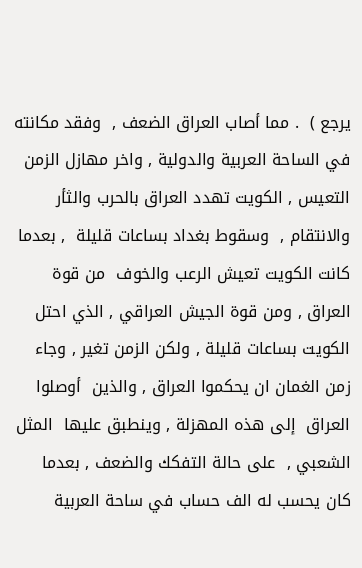يرجع )  . مما أصاب العراق الضعف ,  وفقد مكانته في الساحة العربية والدولية , واخر مهازل الزمن التعيس , الكويت تهدد العراق بالحرب والثأر والانتقام ,  وسقوط بغداد بساعات قليلة  , بعدما كانت الكويت تعيش الرعب والخوف  من قوة العراق , ومن قوة الجيش العراقي , الذي احتل الكويت بساعات قليلة , ولكن الزمن تغير , وجاء زمن الغمان ان يحكموا العراق , والذين  أوصلوا العراق  إلى هذه المهزلة , وينطبق عليها  المثل الشعبي ,  على حالة التفكك والضعف , بعدما كان يحسب له الف حساب في ساحة العربية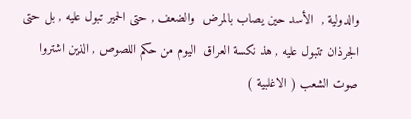والدولية ,  الأسد حين يصاب بالمرض  والضعف , حتى الحمير تبول عليه , بل حتى الجرذان تتبول عليه , هذ نكسة العراق  اليوم من حكم اللصوص , الذين اشتروا صوت الشعب ( الاغلبية )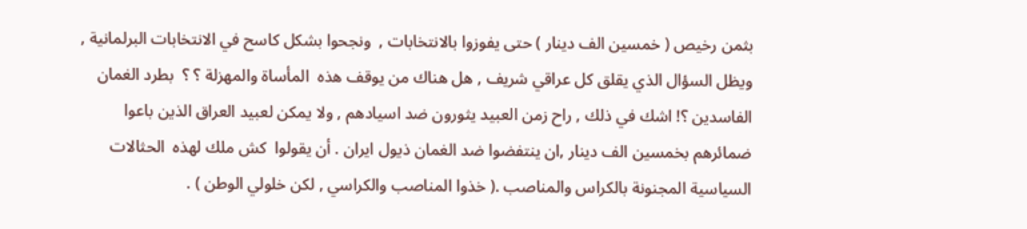بثمن رخيص ( خمسين الف دينار ) حتى يفوزوا بالانتخابات ,  ونجحوا بشكل كاسح في الانتخابات البرلمانية , ويظل السؤال الذي يقلق كل عراقي شريف , هل هناك من يوقف هذه  المأساة والمهزلة ؟ ؟  بطرد الغمان الفاسدين ؟! اشك في ذلك , راح زمن العبيد يثورون ضد اسيادهم , ولا يمكن لعبيد العراق الذين باعوا ضمائرهم بخمسين الف دينار ,ان ينتفضوا ضد الغمان ذيول ايران . أن يقولوا  كش ملك لهذه  الحثالات السياسية المجنونة بالكراس والمناصب .( خذوا المناصب والكراسي , لكن خلولي الوطن ) .